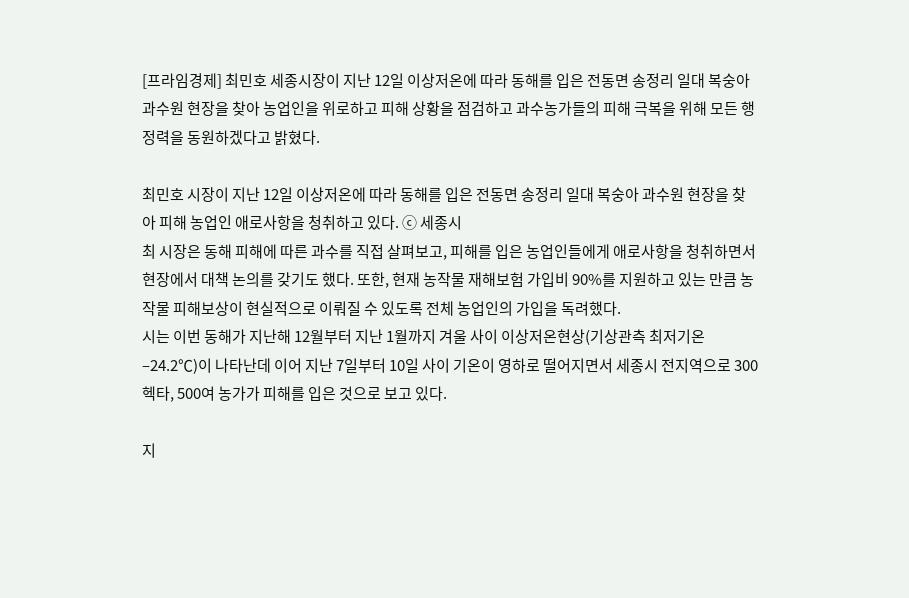[프라임경제] 최민호 세종시장이 지난 12일 이상저온에 따라 동해를 입은 전동면 송정리 일대 복숭아 과수원 현장을 찾아 농업인을 위로하고 피해 상황을 점검하고 과수농가들의 피해 극복을 위해 모든 행정력을 동원하겠다고 밝혔다.

최민호 시장이 지난 12일 이상저온에 따라 동해를 입은 전동면 송정리 일대 복숭아 과수원 현장을 찾아 피해 농업인 애로사항을 청취하고 있다. ⓒ 세종시
최 시장은 동해 피해에 따른 과수를 직접 살펴보고, 피해를 입은 농업인들에게 애로사항을 청취하면서 현장에서 대책 논의를 갖기도 했다. 또한, 현재 농작물 재해보험 가입비 90%를 지원하고 있는 만큼 농작물 피해보상이 현실적으로 이뤄질 수 있도록 전체 농업인의 가입을 독려했다.
시는 이번 동해가 지난해 12월부터 지난 1월까지 겨울 사이 이상저온현상(기상관측 최저기온 –24.2℃)이 나타난데 이어 지난 7일부터 10일 사이 기온이 영하로 떨어지면서 세종시 전지역으로 300헥타, 500여 농가가 피해를 입은 것으로 보고 있다.

지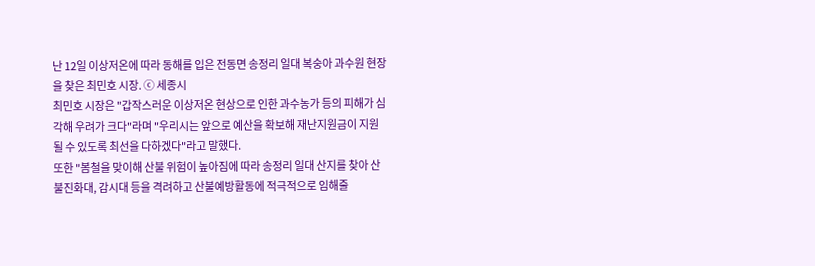난 12일 이상저온에 따라 동해를 입은 전동면 송정리 일대 복숭아 과수원 현장을 찾은 최민호 시장. ⓒ 세종시
최민호 시장은 "갑작스러운 이상저온 현상으로 인한 과수농가 등의 피해가 심각해 우려가 크다"라며 "우리시는 앞으로 예산을 확보해 재난지원금이 지원 될 수 있도록 최선을 다하겠다"라고 말했다.
또한 "봄철을 맞이해 산불 위험이 높아짐에 따라 송정리 일대 산지를 찾아 산불진화대, 감시대 등을 격려하고 산불예방활동에 적극적으로 임해줄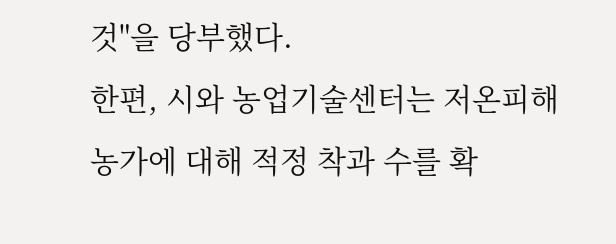것"을 당부했다.
한편, 시와 농업기술센터는 저온피해 농가에 대해 적정 착과 수를 확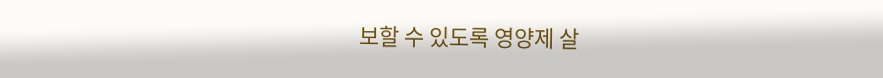보할 수 있도록 영양제 살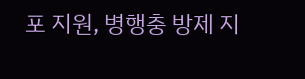포 지원, 병행충 방제 지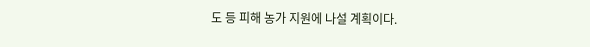도 등 피해 농가 지원에 나설 계획이다.